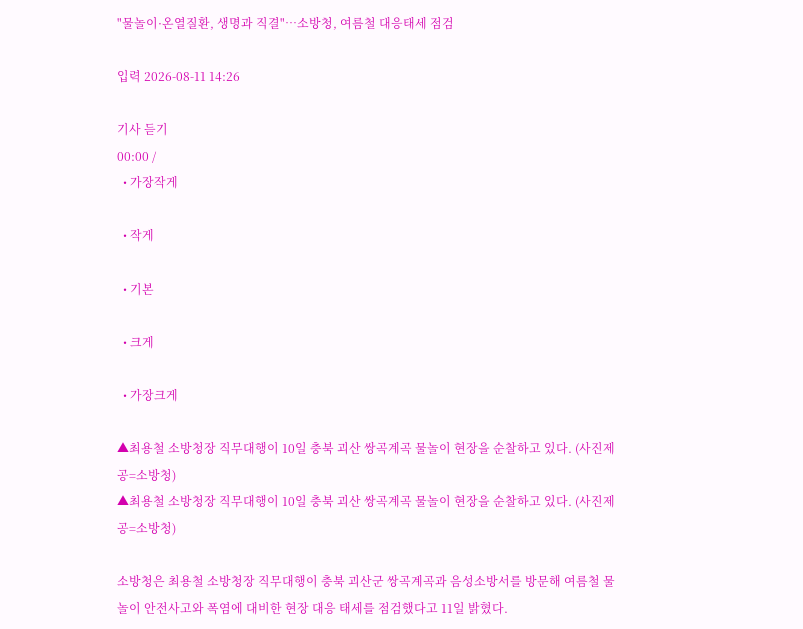"물놀이·온열질환, 생명과 직결"…소방청, 여름철 대응태세 점검

입력 2026-08-11 14:26

기사 듣기
00:00 /
  • 가장작게

  • 작게

  • 기본

  • 크게

  • 가장크게

▲최용철 소방청장 직무대행이 10일 충북 괴산 쌍곡계곡 물놀이 현장을 순찰하고 있다. (사진제공=소방청)
▲최용철 소방청장 직무대행이 10일 충북 괴산 쌍곡계곡 물놀이 현장을 순찰하고 있다. (사진제공=소방청)

소방청은 최용철 소방청장 직무대행이 충북 괴산군 쌍곡계곡과 음성소방서를 방문해 여름철 물놀이 안전사고와 폭염에 대비한 현장 대응 태세를 점검했다고 11일 밝혔다.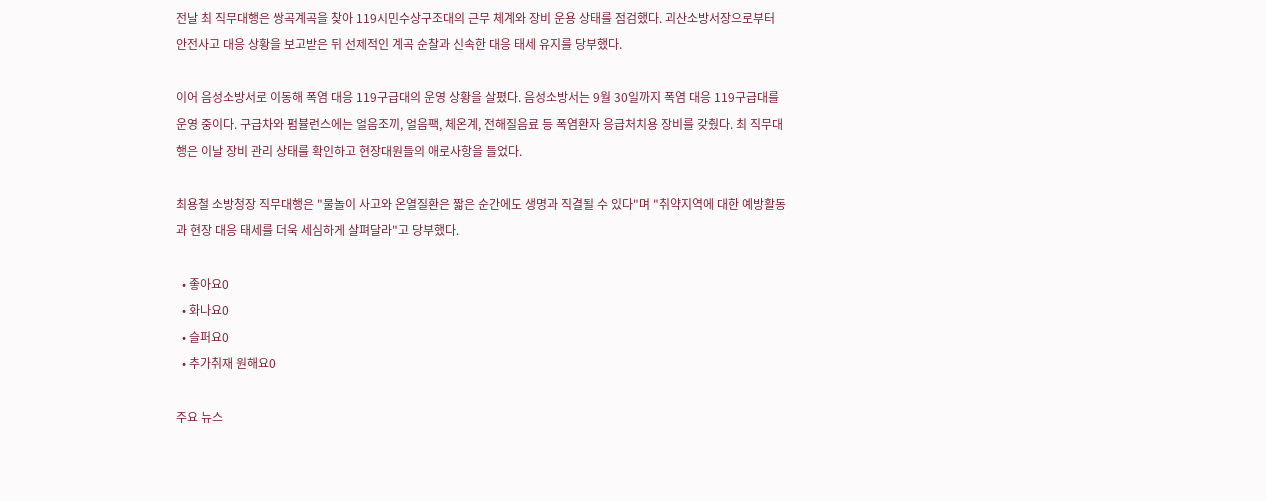전날 최 직무대행은 쌍곡계곡을 찾아 119시민수상구조대의 근무 체계와 장비 운용 상태를 점검했다. 괴산소방서장으로부터 안전사고 대응 상황을 보고받은 뒤 선제적인 계곡 순찰과 신속한 대응 태세 유지를 당부했다.

이어 음성소방서로 이동해 폭염 대응 119구급대의 운영 상황을 살폈다. 음성소방서는 9월 30일까지 폭염 대응 119구급대를 운영 중이다. 구급차와 펌뷸런스에는 얼음조끼, 얼음팩, 체온계, 전해질음료 등 폭염환자 응급처치용 장비를 갖췄다. 최 직무대행은 이날 장비 관리 상태를 확인하고 현장대원들의 애로사항을 들었다.

최용철 소방청장 직무대행은 "물놀이 사고와 온열질환은 짧은 순간에도 생명과 직결될 수 있다"며 "취약지역에 대한 예방활동과 현장 대응 태세를 더욱 세심하게 살펴달라"고 당부했다.

  • 좋아요0
  • 화나요0
  • 슬퍼요0
  • 추가취재 원해요0

주요 뉴스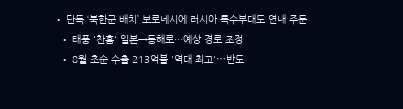• 단독 ‘북한군 배치’ 보로네시에 러시아 특수부대도 연내 주둔
  • 태풍 '찬홈' 일본→동해로…예상 경로 조정
  • 8월 초순 수출 213억불 '역대 최고'⋯반도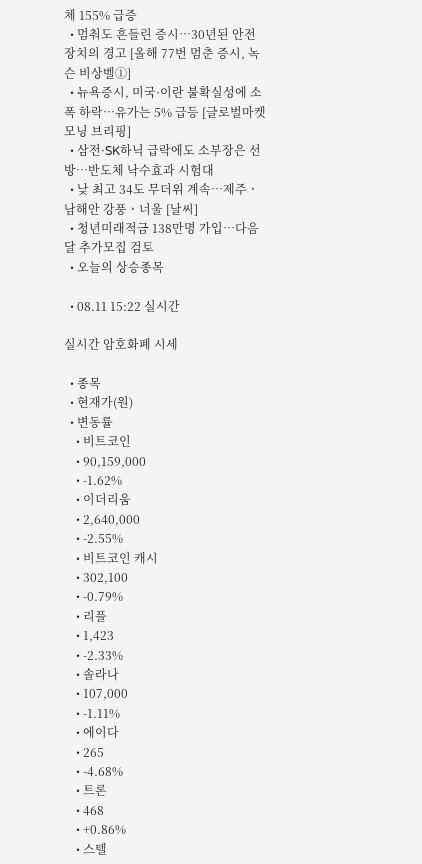체 155% 급증
  • 멈춰도 흔들린 증시⋯30년된 안전장치의 경고 [올해 77번 멈춘 증시, 녹슨 비상벨①]
  • 뉴욕증시, 미국·이란 불확실성에 소폭 하락…유가는 5% 급등 [글로벌마켓 모닝 브리핑]
  • 삼전·SK하닉 급락에도 소부장은 선방…반도체 낙수효과 시험대
  • 낮 최고 34도 무더위 계속⋯제주ㆍ남해안 강풍ㆍ너울 [날씨]
  • 청년미래적금 138만명 가입…다음달 추가모집 검토
  • 오늘의 상승종목

  • 08.11 15:22 실시간

실시간 암호화폐 시세

  • 종목
  • 현재가(원)
  • 변동률
    • 비트코인
    • 90,159,000
    • -1.62%
    • 이더리움
    • 2,640,000
    • -2.55%
    • 비트코인 캐시
    • 302,100
    • -0.79%
    • 리플
    • 1,423
    • -2.33%
    • 솔라나
    • 107,000
    • -1.11%
    • 에이다
    • 265
    • -4.68%
    • 트론
    • 468
    • +0.86%
    • 스텔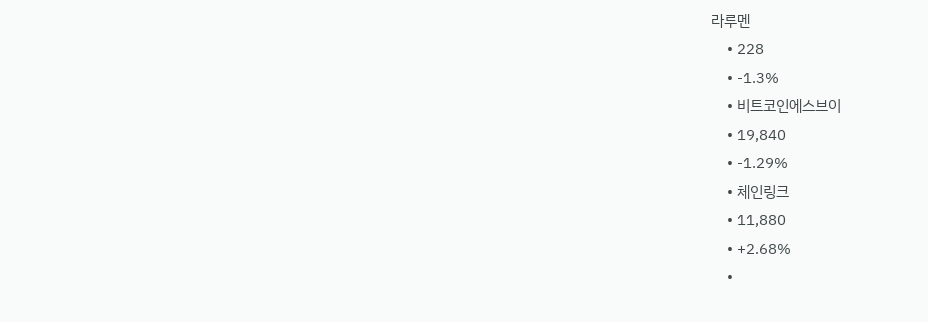라루멘
    • 228
    • -1.3%
    • 비트코인에스브이
    • 19,840
    • -1.29%
    • 체인링크
    • 11,880
    • +2.68%
    •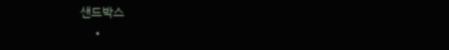샌드박스
    •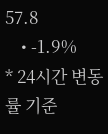57.8
    • -1.9%
* 24시간 변동률 기준